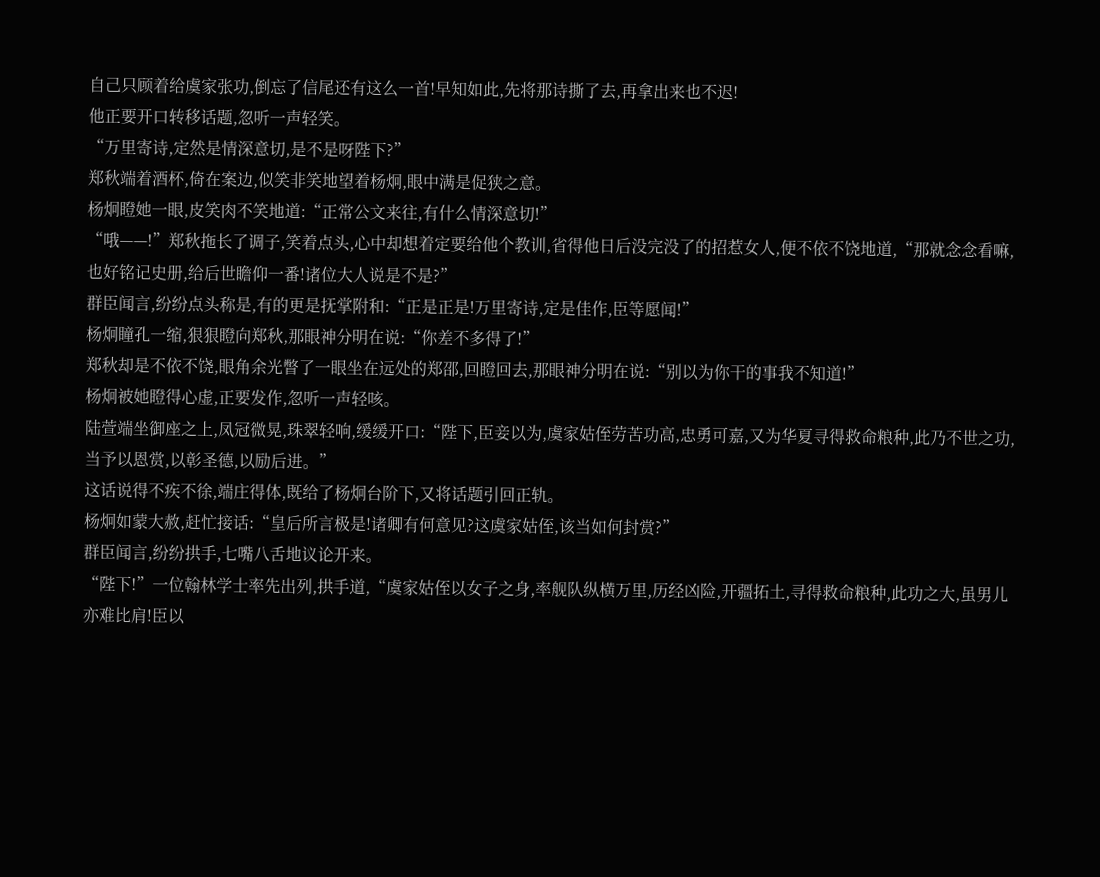自己只顾着给虞家张功,倒忘了信尾还有这么一首!早知如此,先将那诗撕了去,再拿出来也不迟!
他正要开口转移话题,忽听一声轻笑。
“万里寄诗,定然是情深意切,是不是呀陛下?”
郑秋端着酒杯,倚在案边,似笑非笑地望着杨炯,眼中满是促狭之意。
杨炯瞪她一眼,皮笑肉不笑地道:“正常公文来往,有什么情深意切!”
“哦——!”郑秋拖长了调子,笑着点头,心中却想着定要给他个教训,省得他日后没完没了的招惹女人,便不依不饶地道,“那就念念看嘛,也好铭记史册,给后世瞻仰一番!诸位大人说是不是?”
群臣闻言,纷纷点头称是,有的更是抚掌附和:“正是正是!万里寄诗,定是佳作,臣等愿闻!”
杨炯瞳孔一缩,狠狠瞪向郑秋,那眼神分明在说:“你差不多得了!”
郑秋却是不依不饶,眼角余光瞥了一眼坐在远处的郑邵,回瞪回去,那眼神分明在说:“别以为你干的事我不知道!”
杨炯被她瞪得心虚,正要发作,忽听一声轻咳。
陆萱端坐御座之上,凤冠微晃,珠翠轻响,缓缓开口:“陛下,臣妾以为,虞家姑侄劳苦功高,忠勇可嘉,又为华夏寻得救命粮种,此乃不世之功,当予以恩赏,以彰圣德,以励后进。”
这话说得不疾不徐,端庄得体,既给了杨炯台阶下,又将话题引回正轨。
杨炯如蒙大赦,赶忙接话:“皇后所言极是!诸卿有何意见?这虞家姑侄,该当如何封赏?”
群臣闻言,纷纷拱手,七嘴八舌地议论开来。
“陛下!”一位翰林学士率先出列,拱手道,“虞家姑侄以女子之身,率舰队纵横万里,历经凶险,开疆拓土,寻得救命粮种,此功之大,虽男儿亦难比肩!臣以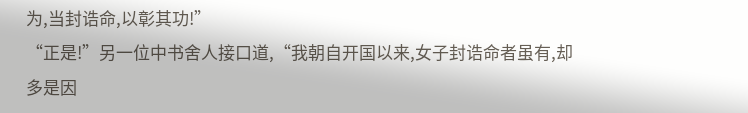为,当封诰命,以彰其功!”
“正是!”另一位中书舍人接口道,“我朝自开国以来,女子封诰命者虽有,却多是因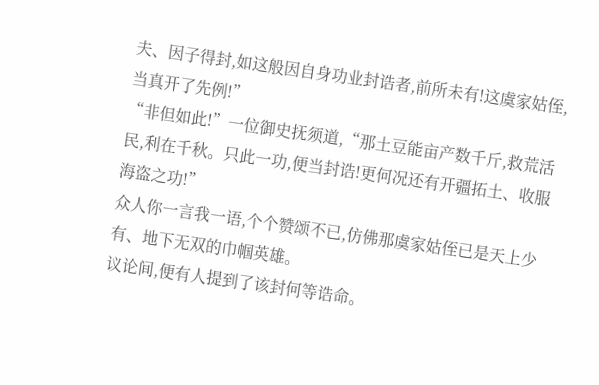夫、因子得封,如这般因自身功业封诰者,前所未有!这虞家姑侄,当真开了先例!”
“非但如此!”一位御史抚须道,“那土豆能亩产数千斤,救荒活民,利在千秋。只此一功,便当封诰!更何况还有开疆拓土、收服海盗之功!”
众人你一言我一语,个个赞颂不已,仿佛那虞家姑侄已是天上少有、地下无双的巾帼英雄。
议论间,便有人提到了该封何等诰命。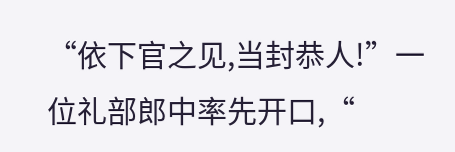“依下官之见,当封恭人!”一位礼部郎中率先开口,“